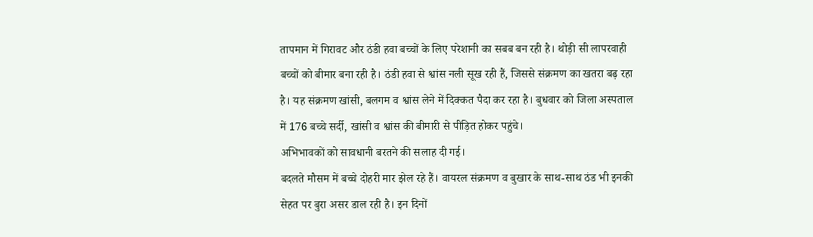तापमान में गिरावट और ठंडी हवा बच्चों के लिए परेशानी का सबब बन रही है। थोड़ी सी लापरवाही बच्चों को बीमार बना रही है। ठंडी हवा से श्वांस नली सूख रही हैं, जिससे संक्रमण का खतरा बढ़ रहा है। यह संक्रमण खांसी, बलगम व श्वांस लेने में दिक्कत पैदा कर रहा है। बुधवार को जिला अस्पताल में 176 बच्चे सर्दी, खांसी व श्वांस की बीमारी से पीड़ित होकर पहुंचे।
अभिभावकों को सावधानी बरतने की सलाह दी गई।
बदलते मौसम में बच्चे दोहरी मार झेल रहे हैं। वायरल संक्रमण व बुखार के साथ-साथ ठंड भी इनकी सेहत पर बुरा असर डाल रही है। इन दिनों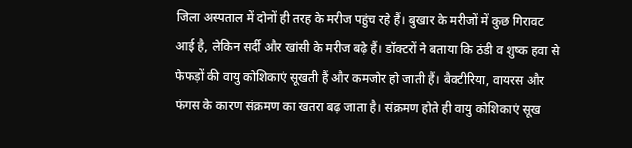जिला अस्पताल में दोनों ही तरह के मरीज पहुंच रहे हैं। बुखार के मरीजों में कुछ गिरावट आई है, लेकिन सर्दी और खांसी के मरीज बढ़े हैं। डॉक्टरों ने बताया कि ठंडी व शुष्क हवा से फेफड़ों की वायु कोशिकाएं सूखती हैं और कमजोर हो जाती हैं। बैक्टीरिया, वायरस और फंगस के कारण संक्रमण का खतरा बढ़ जाता है। संक्रमण होते ही वायु कोशिकाएं सूख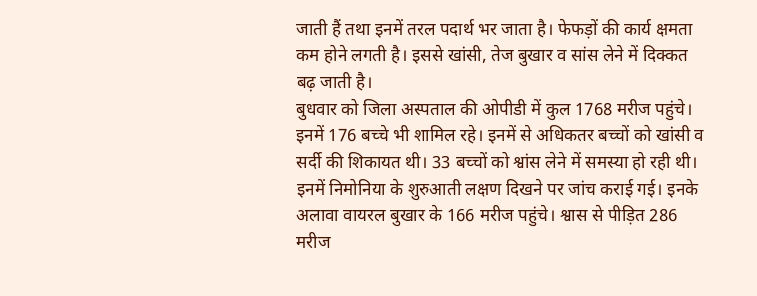जाती हैं तथा इनमें तरल पदार्थ भर जाता है। फेफड़ों की कार्य क्षमता कम होने लगती है। इससे खांसी, तेज बुखार व सांस लेने में दिक्कत बढ़ जाती है।
बुधवार को जिला अस्पताल की ओपीडी में कुल 1768 मरीज पहुंचे। इनमें 176 बच्चे भी शामिल रहे। इनमें से अधिकतर बच्चों को खांसी व सर्दी की शिकायत थी। 33 बच्चों को श्वांस लेने में समस्या हो रही थी। इनमें निमोनिया के शुरुआती लक्षण दिखने पर जांच कराई गई। इनके अलावा वायरल बुखार के 166 मरीज पहुंचे। श्वास से पीड़ित 286 मरीज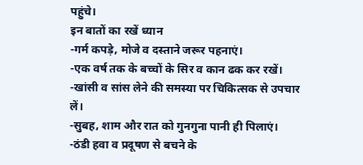पहुंचे।
इन बातों का रखें ध्यान
-गर्म कपड़े, मोजे व दस्ताने जरूर पहनाएं।
-एक वर्ष तक के बच्चों के सिर व कान ढक कर रखें।
-खांसी व सांस लेने की समस्या पर चिकित्सक से उपचार लें।
-सुबह, शाम और रात को गुनगुना पानी ही पिलाएं।
-ठंडी हवा व प्रदूषण से बचने के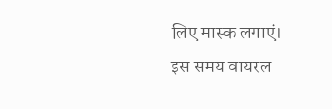लिए मास्क लगाएं।
इस समय वायरल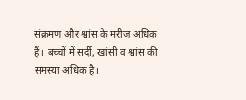संक्रमण और श्वांस के मरीज अधिक हैं। बच्चों में सर्दी, खांसी व श्वांस की समस्या अधिक है।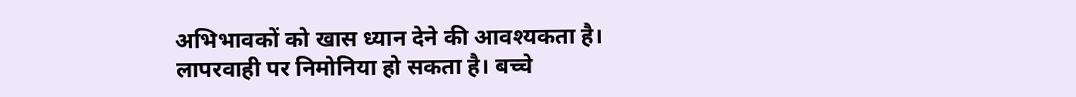अभिभावकों को खास ध्यान देने की आवश्यकता है। लापरवाही पर निमोनिया हो सकता है। बच्चे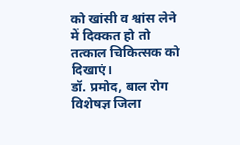को खांसी व श्वांस लेने में दिक्कत हो तो तत्काल चिकित्सक को दिखाएं।
डॉ. प्रमोद, बाल रोग विशेषज्ञ जिला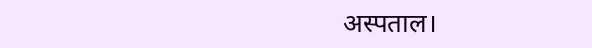अस्पताल।